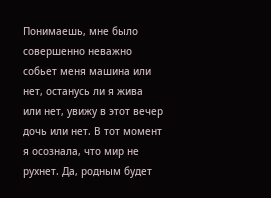Понимаешь, мне было совершенно неважно собьет меня машина или нет, останусь ли я жива или нет, увижу в этот вечер дочь или нет. В тот момент я осознала, что мир не рухнет. Да, родным будет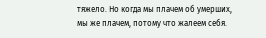тяжело. Но когда мы плачем об умерших, мы же плачем, потому что жалеем себя.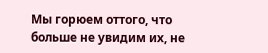Мы горюем оттого, что больше не увидим их, не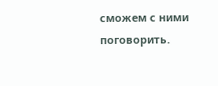сможем с ними поговорить.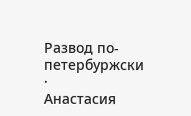Развод по-петербуржски
·
Анастасия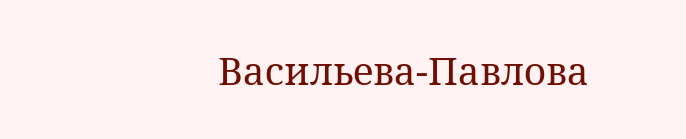Васильева-Павлова